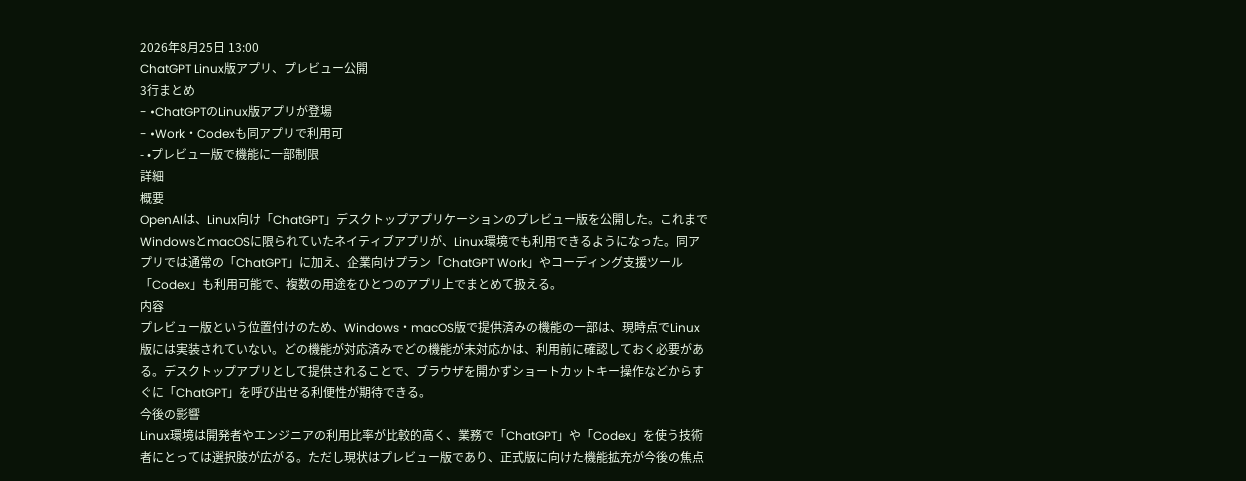2026年8月25日 13:00
ChatGPT Linux版アプリ、プレビュー公開
3行まとめ
- •ChatGPTのLinux版アプリが登場
- •Work・Codexも同アプリで利用可
- •プレビュー版で機能に一部制限
詳細
概要
OpenAIは、Linux向け「ChatGPT」デスクトップアプリケーションのプレビュー版を公開した。これまでWindowsとmacOSに限られていたネイティブアプリが、Linux環境でも利用できるようになった。同アプリでは通常の「ChatGPT」に加え、企業向けプラン「ChatGPT Work」やコーディング支援ツール「Codex」も利用可能で、複数の用途をひとつのアプリ上でまとめて扱える。
内容
プレビュー版という位置付けのため、Windows・macOS版で提供済みの機能の一部は、現時点でLinux版には実装されていない。どの機能が対応済みでどの機能が未対応かは、利用前に確認しておく必要がある。デスクトップアプリとして提供されることで、ブラウザを開かずショートカットキー操作などからすぐに「ChatGPT」を呼び出せる利便性が期待できる。
今後の影響
Linux環境は開発者やエンジニアの利用比率が比較的高く、業務で「ChatGPT」や「Codex」を使う技術者にとっては選択肢が広がる。ただし現状はプレビュー版であり、正式版に向けた機能拡充が今後の焦点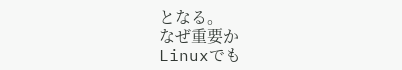となる。
なぜ重要か
Linuxでも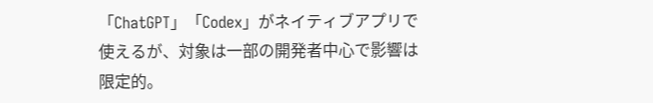「ChatGPT」「Codex」がネイティブアプリで使えるが、対象は一部の開発者中心で影響は限定的。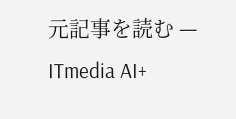元記事を読む — ITmedia AI+